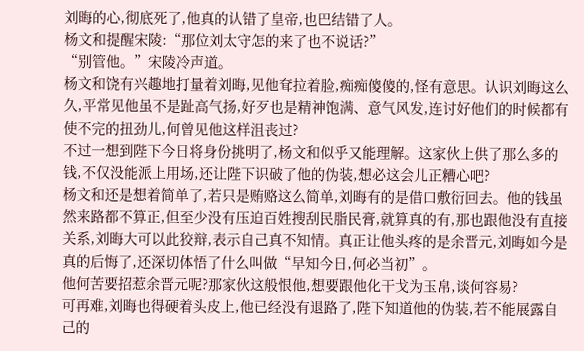刘晦的心,彻底死了,他真的认错了皇帝,也巴结错了人。
杨文和提醒宋陵:“那位刘太守怎的来了也不说话?”
“别管他。”宋陵冷声道。
杨文和饶有兴趣地打量着刘晦,见他耷拉着脸,痴痴傻傻的,怪有意思。认识刘晦这么久,平常见他虽不是趾高气扬,好歹也是精神饱满、意气风发,连讨好他们的时候都有使不完的扭劲儿,何曾见他这样沮丧过?
不过一想到陛下今日将身份挑明了,杨文和似乎又能理解。这家伙上供了那么多的钱,不仅没能派上用场,还让陛下识破了他的伪装,想必这会儿正糟心吧?
杨文和还是想着简单了,若只是贿赂这么简单,刘晦有的是借口敷衍回去。他的钱虽然来路都不算正,但至少没有压迫百姓搜刮民脂民膏,就算真的有,那也跟他没有直接关系,刘晦大可以此狡辩,表示自己真不知情。真正让他头疼的是余晋元,刘晦如今是真的后悔了,还深切体悟了什么叫做“早知今日,何必当初”。
他何苦要招惹余晋元呢?那家伙这般恨他,想要跟他化干戈为玉帛,谈何容易?
可再难,刘晦也得硬着头皮上,他已经没有退路了,陛下知道他的伪装,若不能展露自己的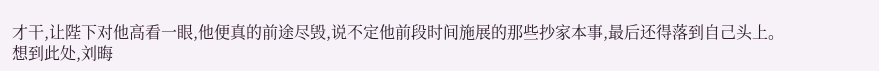才干,让陛下对他高看一眼,他便真的前途尽毁,说不定他前段时间施展的那些抄家本事,最后还得落到自己头上。
想到此处,刘晦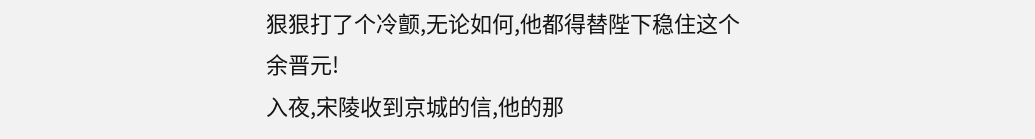狠狠打了个冷颤,无论如何,他都得替陛下稳住这个
余晋元!
入夜,宋陵收到京城的信,他的那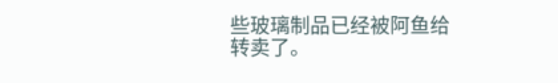些玻璃制品已经被阿鱼给转卖了。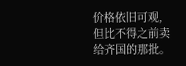价格依旧可观,但比不得之前卖给齐国的那批。